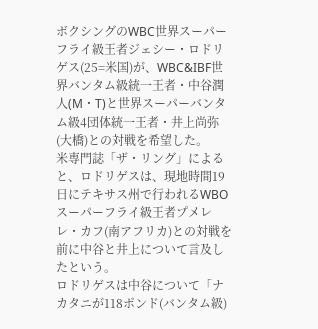ボクシングのWBC世界スーパーフライ級王者ジェシー・ロドリゲス(25=米国)が、WBC&IBF世界バンタム級統一王者・中谷潤人(M・T)と世界スーパーバンタム級4団体統一王者・井上尚弥(大橋)との対戦を希望した。
米専門誌「ザ・リング」によると、ロドリゲスは、現地時間19日にテキサス州で行われるWBOスーパーフライ級王者プメレレ・カフ(南アフリカ)との対戦を前に中谷と井上について言及したという。
ロドリゲスは中谷について「ナカタニが118ポンド(バンタム級)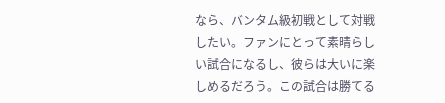なら、バンタム級初戦として対戦したい。ファンにとって素晴らしい試合になるし、彼らは大いに楽しめるだろう。この試合は勝てる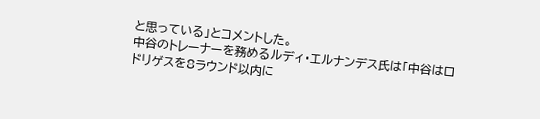と思っている」とコメントした。
中谷のトレーナーを務めるルディ・エルナンデス氏は「中谷はロドリゲスを8ラウンド以内に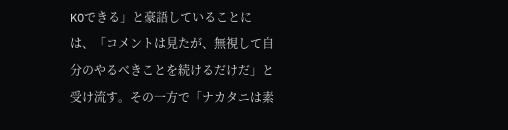KOできる」と豪語していることには、「コメントは見たが、無視して自分のやるべきことを続けるだけだ」と受け流す。その一方で「ナカタニは素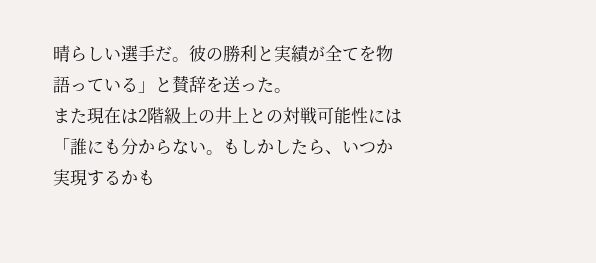晴らしい選手だ。彼の勝利と実績が全てを物語っている」と賛辞を送った。
また現在は2階級上の井上との対戦可能性には「誰にも分からない。もしかしたら、いつか実現するかも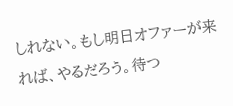しれない。もし明日オファーが来れば、やるだろう。待つ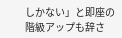しかない」と即座の階級アップも辞さ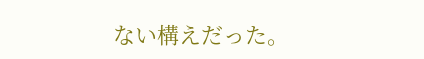ない構えだった。